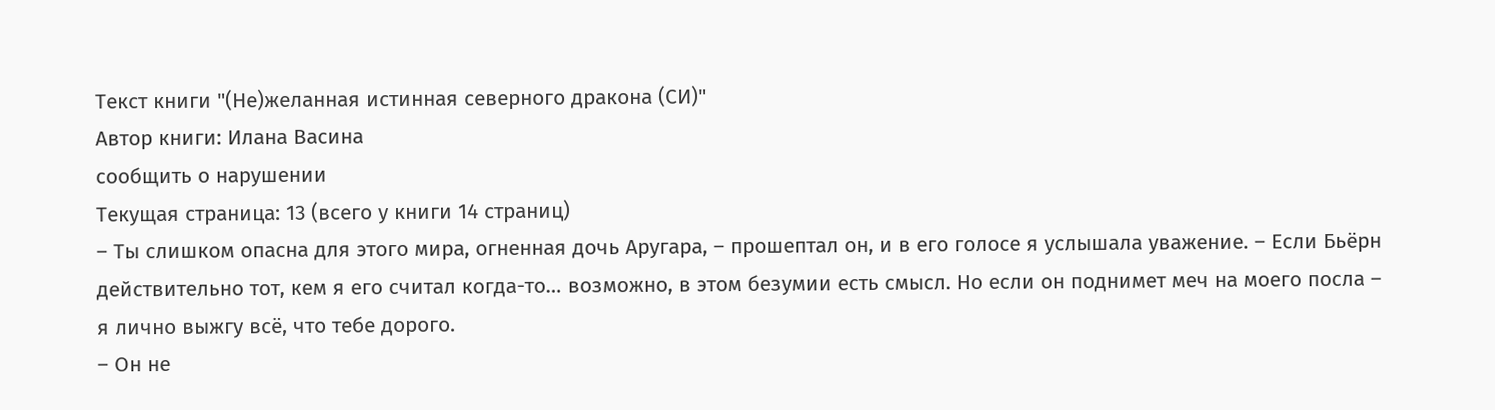Текст книги "(Не)желанная истинная северного дракона (СИ)"
Автор книги: Илана Васина
сообщить о нарушении
Текущая страница: 13 (всего у книги 14 страниц)
– Ты слишком опасна для этого мира, огненная дочь Аругара, – прошептал он, и в его голосе я услышала уважение. – Если Бьёрн действительно тот, кем я его считал когда-то… возможно, в этом безумии есть смысл. Но если он поднимет меч на моего посла – я лично выжгу всё, что тебе дорого.
– Он не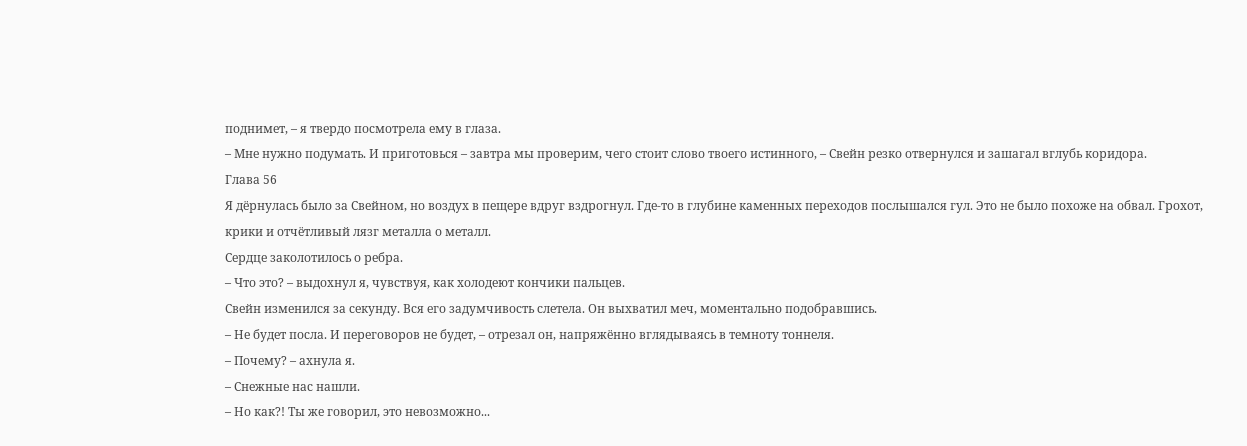поднимет, – я твердо посмотрела ему в глаза.
– Мне нужно подумать. И приготовься – завтра мы проверим, чего стоит слово твоего истинного, – Свейн резко отвернулся и зашагал вглубь коридора.
Глава 56
Я дёрнулась было за Свейном, но воздух в пещере вдруг вздрогнул. Где-то в глубине каменных переходов послышался гул. Это не было похоже на обвал. Грохот, крики и отчётливый лязг металла о металл.
Сердце заколотилось о ребра.
– Что это? – выдохнул я, чувствуя, как холодеют кончики пальцев.
Свейн изменился за секунду. Вся его задумчивость слетела. Он выхватил меч, моментально подобравшись.
– Не будет посла. И переговоров не будет, – отрезал он, напряжённо вглядываясь в темноту тоннеля.
– Почему? – ахнула я.
– Снежные нас нашли.
– Но как?! Ты же говорил, это невозможно...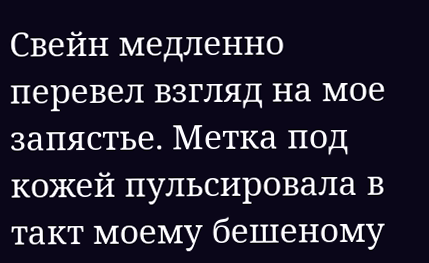Свейн медленно перевел взгляд на мое запястье. Метка под кожей пульсировала в такт моему бешеному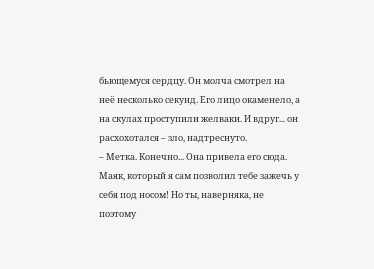бьющемуся сердцу. Он молча смотрел на неё несколько секунд. Его лицо окаменело, а на скулах проступили желваки. И вдруг... он расхохотался – зло, надтреснуто.
– Метка. Конечно... Она привела его сюда. Маяк, который я сам позволил тебе зажечь у себя под носом! Но ты, наверняка, не поэтому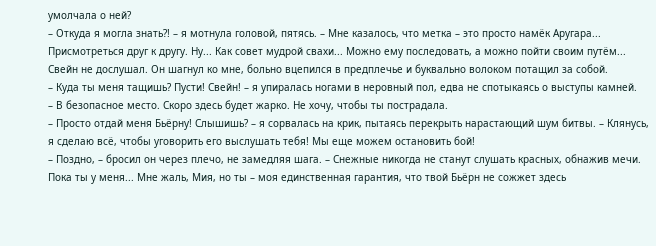умолчала о ней?
– Откуда я могла знать?! – я мотнула головой, пятясь. – Мне казалось, что метка – это просто намёк Аругара... Присмотреться друг к другу. Ну... Как совет мудрой свахи... Можно ему последовать, а можно пойти своим путём...
Свейн не дослушал. Он шагнул ко мне, больно вцепился в предплечье и буквально волоком потащил за собой.
– Куда ты меня тащишь? Пусти! Свейн! – я упиралась ногами в неровный пол, едва не спотыкаясь о выступы камней.
– В безопасное место. Скоро здесь будет жарко. Не хочу, чтобы ты пострадала.
– Просто отдай меня Бьёрну! Слышишь? – я сорвалась на крик, пытаясь перекрыть нарастающий шум битвы. – Клянусь, я сделаю всё, чтобы уговорить его выслушать тебя! Мы еще можем остановить бой!
– Поздно, – бросил он через плечо, не замедляя шага. – Снежные никогда не станут слушать красных, обнажив мечи. Пока ты у меня... Мне жаль, Мия, но ты – моя единственная гарантия, что твой Бьёрн не сожжет здесь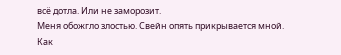всё дотла. Или не заморозит.
Меня обожгло злостью. Свейн опять прикрывается мной.
Как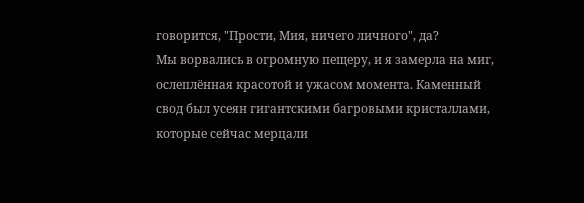говорится, "Прости, Мия, ничего личного", да?
Мы ворвались в огромную пещеру, и я замерла на миг, ослеплённая красотой и ужасом момента. Каменный свод был усеян гигантскими багровыми кристаллами, которые сейчас мерцали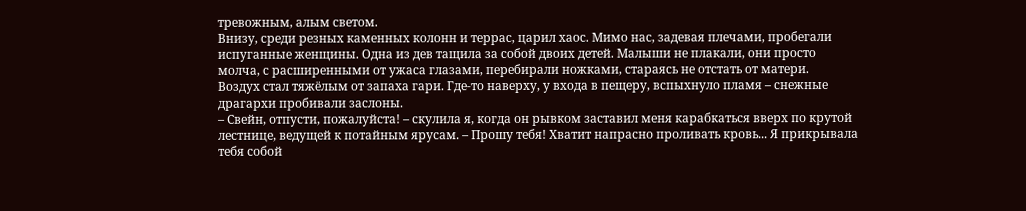тревожным, алым светом.
Внизу, среди резных каменных колонн и террас, царил хаос. Мимо нас, задевая плечами, пробегали испуганные женщины. Одна из дев тащила за собой двоих детей. Малыши не плакали, они просто молча, с расширенными от ужаса глазами, перебирали ножками, стараясь не отстать от матери.
Воздух стал тяжёлым от запаха гари. Где-то наверху, у входа в пещеру, вспыхнуло пламя – снежные драгархи пробивали заслоны.
– Свейн, отпусти, пожалуйста! – скулила я, когда он рывком заставил меня карабкаться вверх по крутой лестнице, ведущей к потайным ярусам. – Прошу тебя! Хватит напрасно проливать кровь... Я прикрывала тебя собой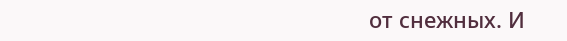от снежных. И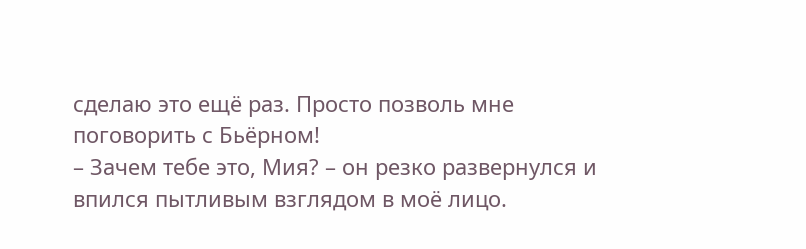сделаю это ещё раз. Просто позволь мне поговорить с Бьёрном!
– Зачем тебе это, Мия? – он резко развернулся и впился пытливым взглядом в моё лицо.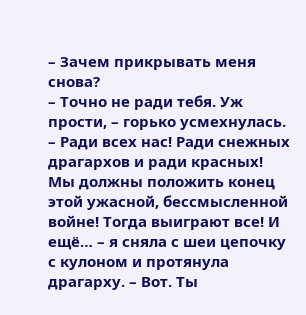– Зачем прикрывать меня снова?
– Точно не ради тебя. Уж прости, – горько усмехнулась. – Ради всех нас! Ради снежных драгархов и ради красных! Мы должны положить конец этой ужасной, бессмысленной войне! Тогда выиграют все! И ещё… – я сняла с шеи цепочку с кулоном и протянула драгарху. – Вот. Ты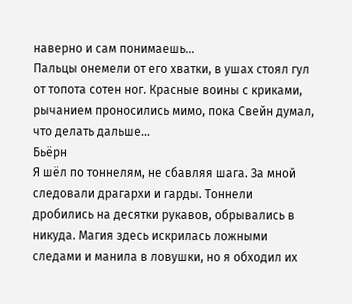наверно и сам понимаешь…
Пальцы онемели от его хватки, в ушах стоял гул от топота сотен ног. Красные воины с криками, рычанием проносились мимо, пока Свейн думал, что делать дальше…
Бьёрн
Я шёл по тоннелям, не сбавляя шага. За мной следовали драгархи и гарды. Тоннели дробились на десятки рукавов, обрывались в никуда. Магия здесь искрилась ложными следами и манила в ловушки, но я обходил их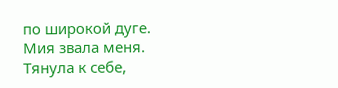по широкой дуге.
Мия звала меня.
Тянула к себе,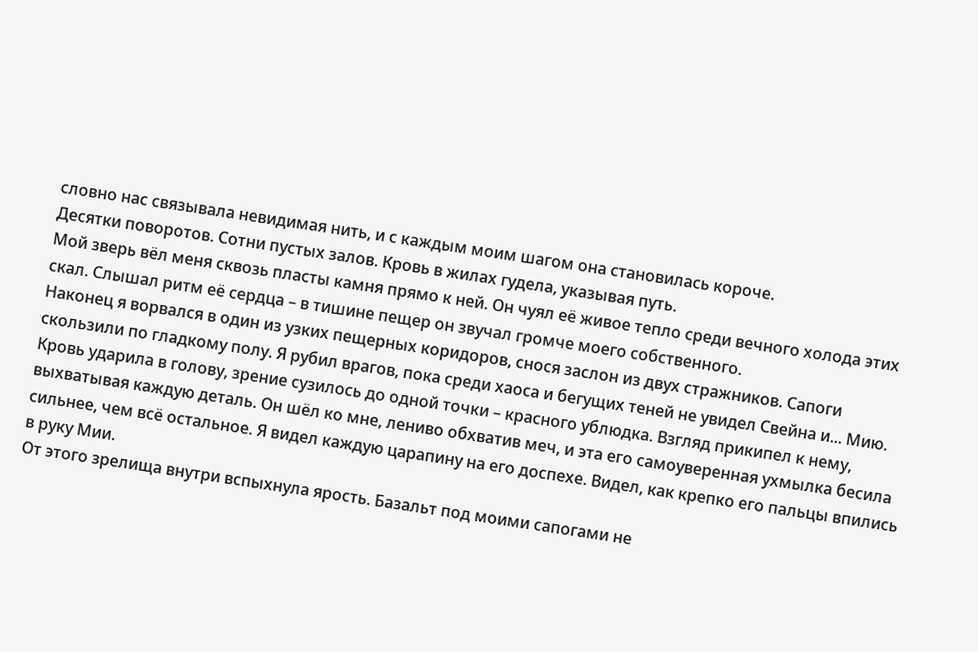словно нас связывала невидимая нить, и с каждым моим шагом она становилась короче.
Десятки поворотов. Сотни пустых залов. Кровь в жилах гудела, указывая путь.
Мой зверь вёл меня сквозь пласты камня прямо к ней. Он чуял её живое тепло среди вечного холода этих скал. Слышал ритм её сердца – в тишине пещер он звучал громче моего собственного.
Наконец я ворвался в один из узких пещерных коридоров, снося заслон из двух стражников. Сапоги скользили по гладкому полу. Я рубил врагов, пока среди хаоса и бегущих теней не увидел Свейна и... Мию.
Кровь ударила в голову, зрение сузилось до одной точки – красного ублюдка. Взгляд прикипел к нему, выхватывая каждую деталь. Он шёл ко мне, лениво обхватив меч, и эта его самоуверенная ухмылка бесила сильнее, чем всё остальное. Я видел каждую царапину на его доспехе. Видел, как крепко его пальцы впились в руку Мии.
От этого зрелища внутри вспыхнула ярость. Базальт под моими сапогами не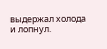выдержал холода и лопнул.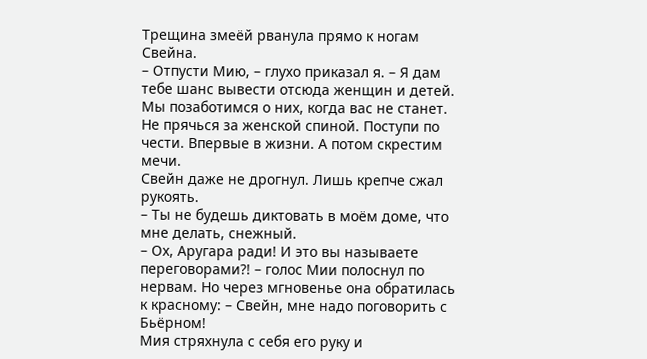Трещина змеёй рванула прямо к ногам Свейна.
– Отпусти Мию, – глухо приказал я. – Я дам тебе шанс вывести отсюда женщин и детей. Мы позаботимся о них, когда вас не станет. Не прячься за женской спиной. Поступи по чести. Впервые в жизни. А потом скрестим мечи.
Свейн даже не дрогнул. Лишь крепче сжал рукоять.
– Ты не будешь диктовать в моём доме, что мне делать, снежный.
– Ох, Аругара ради! И это вы называете переговорами?! – голос Мии полоснул по нервам. Но через мгновенье она обратилась к красному: – Свейн, мне надо поговорить с Бьёрном!
Мия стряхнула с себя его руку и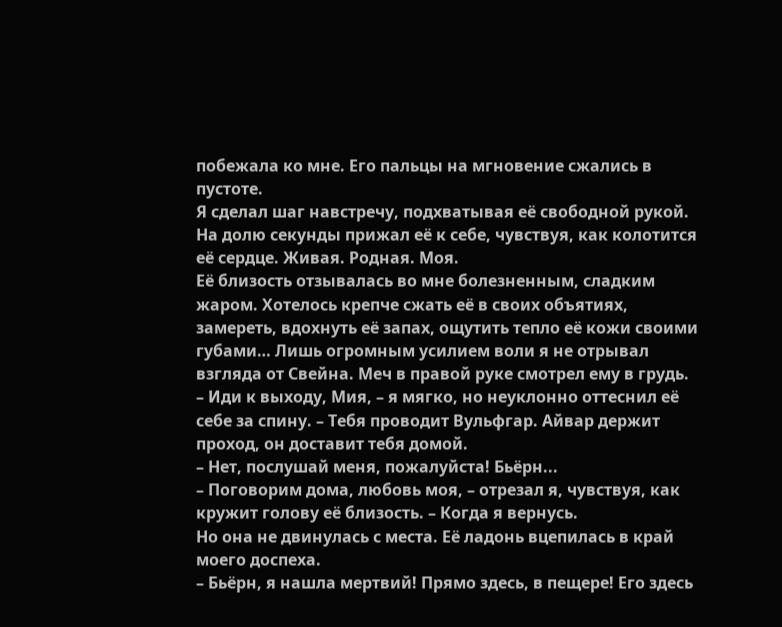побежала ко мне. Его пальцы на мгновение сжались в пустоте.
Я сделал шаг навстречу, подхватывая её свободной рукой. На долю секунды прижал её к себе, чувствуя, как колотится её сердце. Живая. Родная. Моя.
Её близость отзывалась во мне болезненным, сладким жаром. Хотелось крепче сжать её в своих объятиях, замереть, вдохнуть её запах, ощутить тепло её кожи своими губами… Лишь огромным усилием воли я не отрывал взгляда от Свейна. Меч в правой руке смотрел ему в грудь.
– Иди к выходу, Мия, – я мягко, но неуклонно оттеснил её себе за спину. – Тебя проводит Вульфгар. Айвар держит проход, он доставит тебя домой.
– Нет, послушай меня, пожалуйста! Бьёрн...
– Поговорим дома, любовь моя, – отрезал я, чувствуя, как кружит голову её близость. – Когда я вернусь.
Но она не двинулась с места. Её ладонь вцепилась в край моего доспеха.
– Бьёрн, я нашла мертвий! Прямо здесь, в пещере! Его здесь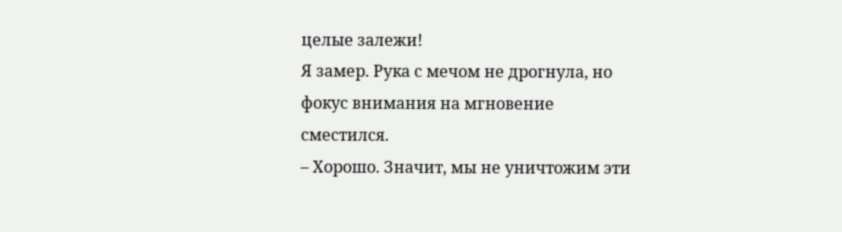целые залежи!
Я замер. Рука с мечом не дрогнула, но фокус внимания на мгновение сместился.
– Хорошо. Значит, мы не уничтожим эти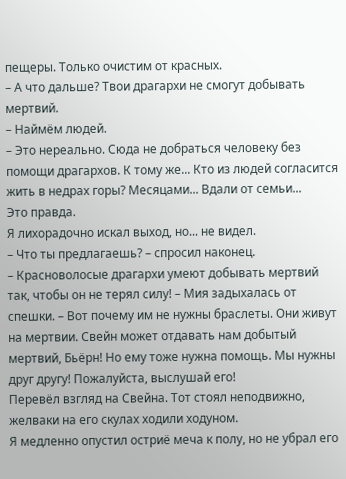пещеры. Только очистим от красных.
– А что дальше? Твои драгархи не смогут добывать мертвий.
– Наймём людей.
– Это нереально. Сюда не добраться человеку без помощи драгархов. К тому же... Кто из людей согласится жить в недрах горы? Месяцами... Вдали от семьи...
Это правда.
Я лихорадочно искал выход, но... не видел.
– Что ты предлагаешь? – спросил наконец.
– Красноволосые драгархи умеют добывать мертвий так, чтобы он не терял силу! – Мия задыхалась от спешки. – Вот почему им не нужны браслеты. Они живут на мертвии. Свейн может отдавать нам добытый мертвий, Бьёрн! Но ему тоже нужна помощь. Мы нужны друг другу! Пожалуйста, выслушай его!
Перевёл взгляд на Свейна. Тот стоял неподвижно, желваки на его скулах ходили ходуном.
Я медленно опустил остриё меча к полу, но не убрал его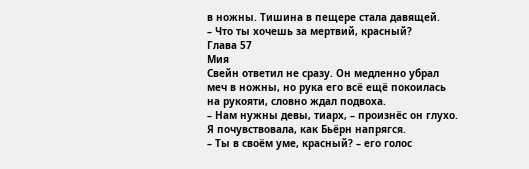в ножны. Тишина в пещере стала давящей.
– Что ты хочешь за мертвий, красный?
Глава 57
Мия
Свейн ответил не сразу. Он медленно убрал меч в ножны, но рука его всё ещё покоилась на рукояти, словно ждал подвоха.
– Нам нужны девы, тиарх, – произнёс он глухо.
Я почувствовала, как Бьёрн напрягся.
– Ты в своём уме, красный? – его голос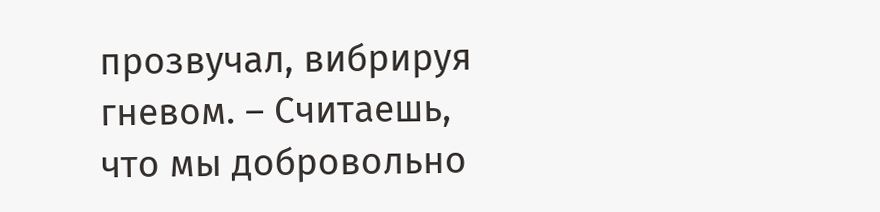прозвучал, вибрируя гневом. – Считаешь, что мы добровольно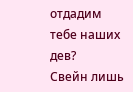отдадим тебе наших дев?
Свейн лишь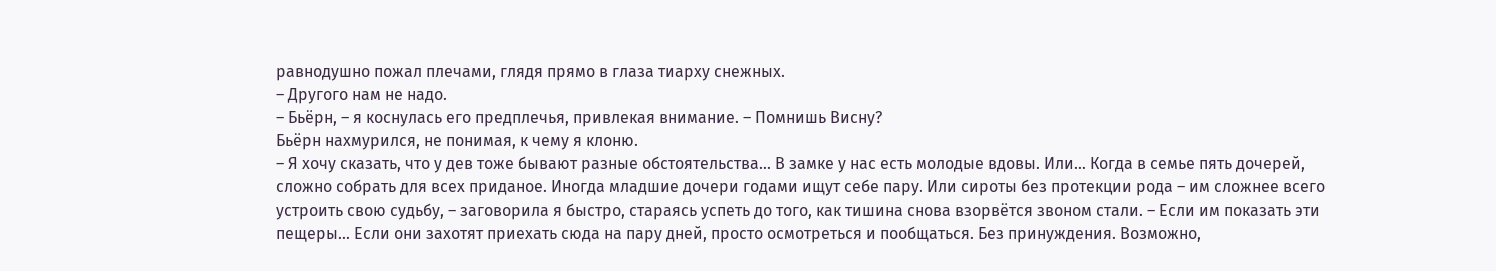равнодушно пожал плечами, глядя прямо в глаза тиарху снежных.
– Другого нам не надо.
– Бьёрн, – я коснулась его предплечья, привлекая внимание. – Помнишь Висну?
Бьёрн нахмурился, не понимая, к чему я клоню.
– Я хочу сказать, что у дев тоже бывают разные обстоятельства… В замке у нас есть молодые вдовы. Или… Когда в семье пять дочерей, сложно собрать для всех приданое. Иногда младшие дочери годами ищут себе пару. Или сироты без протекции рода – им сложнее всего устроить свою судьбу, – заговорила я быстро, стараясь успеть до того, как тишина снова взорвётся звоном стали. – Если им показать эти пещеры... Если они захотят приехать сюда на пару дней, просто осмотреться и пообщаться. Без принуждения. Возможно,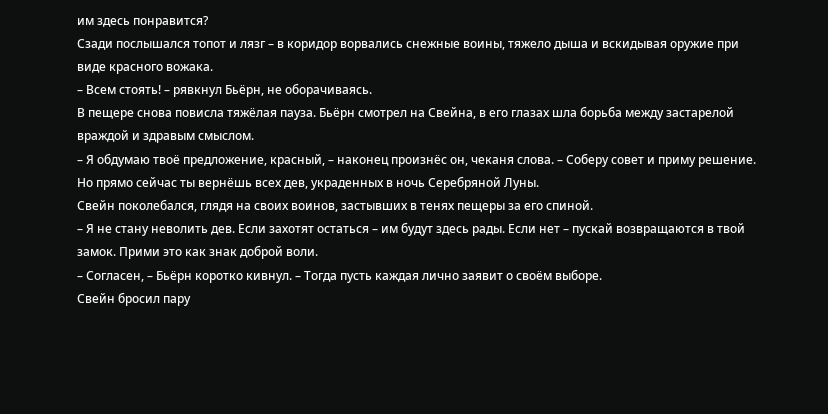им здесь понравится?
Сзади послышался топот и лязг – в коридор ворвались снежные воины, тяжело дыша и вскидывая оружие при виде красного вожака.
– Всем стоять! – рявкнул Бьёрн, не оборачиваясь.
В пещере снова повисла тяжёлая пауза. Бьёрн смотрел на Свейна, в его глазах шла борьба между застарелой враждой и здравым смыслом.
– Я обдумаю твоё предложение, красный, – наконец произнёс он, чеканя слова. – Соберу совет и приму решение. Но прямо сейчас ты вернёшь всех дев, украденных в ночь Серебряной Луны.
Свейн поколебался, глядя на своих воинов, застывших в тенях пещеры за его спиной.
– Я не стану неволить дев. Если захотят остаться – им будут здесь рады. Если нет – пускай возвращаются в твой замок. Прими это как знак доброй воли.
– Согласен, – Бьёрн коротко кивнул. – Тогда пусть каждая лично заявит о своём выборе.
Свейн бросил пару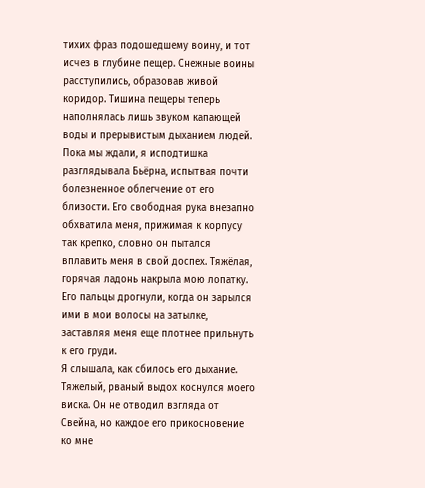тихих фраз подошедшему воину, и тот исчез в глубине пещер. Снежные воины расступились, образовав живой коридор. Тишина пещеры теперь наполнялась лишь звуком капающей воды и прерывистым дыханием людей.
Пока мы ждали, я исподтишка разглядывала Бьёрна, испытвая почти болезненное облегчение от его близости. Его свободная рука внезапно обхватила меня, прижимая к корпусу так крепко, словно он пытался вплавить меня в свой доспех. Тяжёлая, горячая ладонь накрыла мою лопатку. Его пальцы дрогнули, когда он зарылся ими в мои волосы на затылке, заставляя меня еще плотнее прильнуть к его груди.
Я слышала, как сбилось его дыхание. Тяжелый, рваный выдох коснулся моего виска. Он не отводил взгляда от Свейна, но каждое его прикосновение ко мне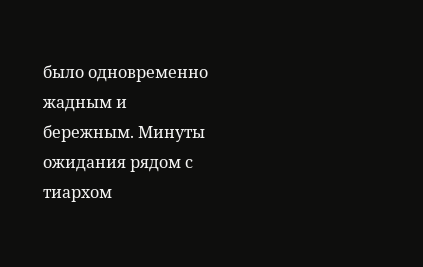было одновременно жадным и бережным. Минуты ожидания рядом с тиархом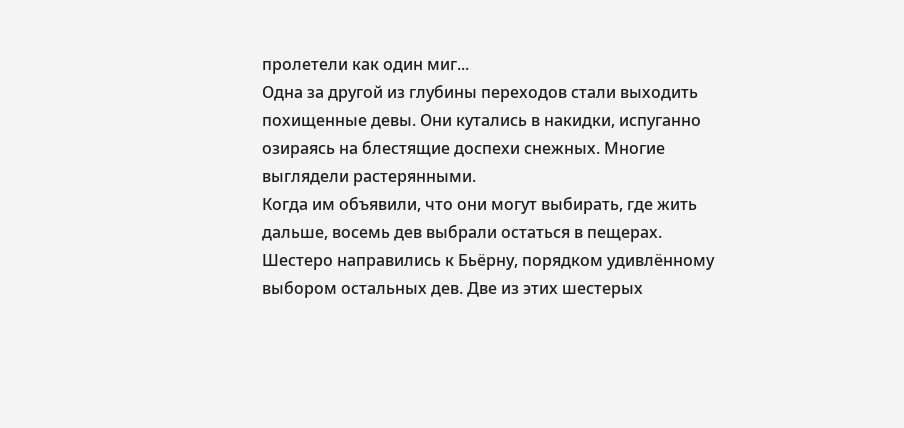пролетели как один миг...
Одна за другой из глубины переходов стали выходить похищенные девы. Они кутались в накидки, испуганно озираясь на блестящие доспехи снежных. Многие выглядели растерянными.
Когда им объявили, что они могут выбирать, где жить дальше, восемь дев выбрали остаться в пещерах. Шестеро направились к Бьёрну, порядком удивлённому выбором остальных дев. Две из этих шестерых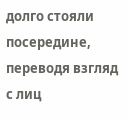долго стояли посередине, переводя взгляд с лиц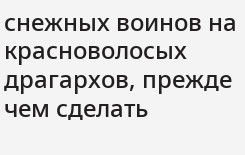снежных воинов на красноволосых драгархов, прежде чем сделать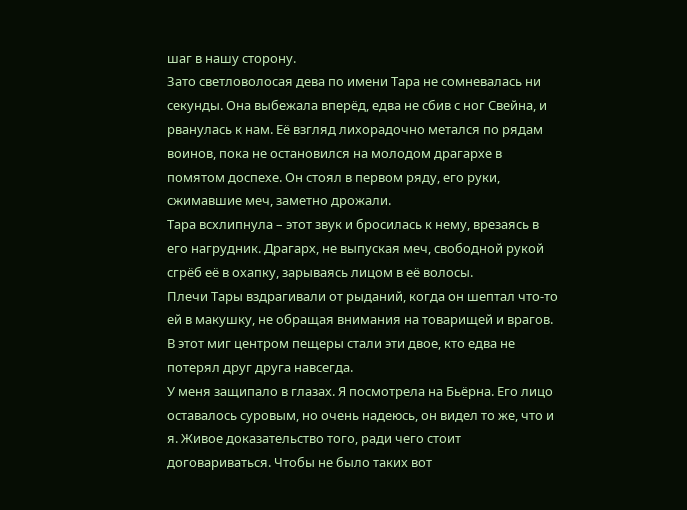шаг в нашу сторону.
Зато светловолосая дева по имени Тара не сомневалась ни секунды. Она выбежала вперёд, едва не сбив с ног Свейна, и рванулась к нам. Её взгляд лихорадочно метался по рядам воинов, пока не остановился на молодом драгархе в помятом доспехе. Он стоял в первом ряду, его руки, сжимавшие меч, заметно дрожали.
Тара всхлипнула – этот звук и бросилась к нему, врезаясь в его нагрудник. Драгарх, не выпуская меч, свободной рукой сгрёб её в охапку, зарываясь лицом в её волосы.
Плечи Тары вздрагивали от рыданий, когда он шептал что-то ей в макушку, не обращая внимания на товарищей и врагов. В этот миг центром пещеры стали эти двое, кто едва не потерял друг друга навсегда.
У меня защипало в глазах. Я посмотрела на Бьёрна. Его лицо оставалось суровым, но очень надеюсь, он видел то же, что и я. Живое доказательство того, ради чего стоит договариваться. Чтобы не было таких вот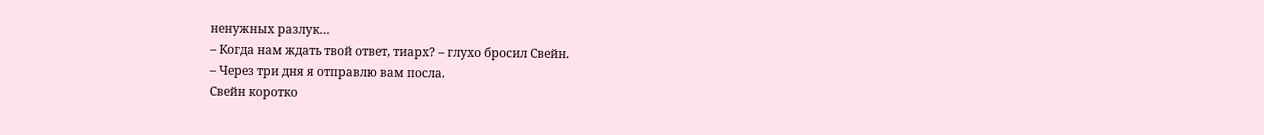ненужных разлук…
– Когда нам ждать твой ответ, тиарх? – глухо бросил Свейн.
– Через три дня я отправлю вам посла.
Свейн коротко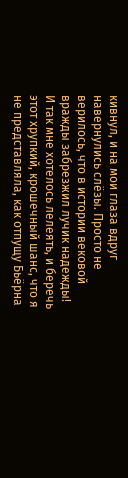кивнул, и на мои глаза вдруг навернулись слёзы. Просто не верилось, что в истории вековой вражды забрезжил лучик надежды! И так мне хотелось лелеять, и беречь этот хрупкий, крошечный шанс, что я не представляла, как отпущу Бьёрна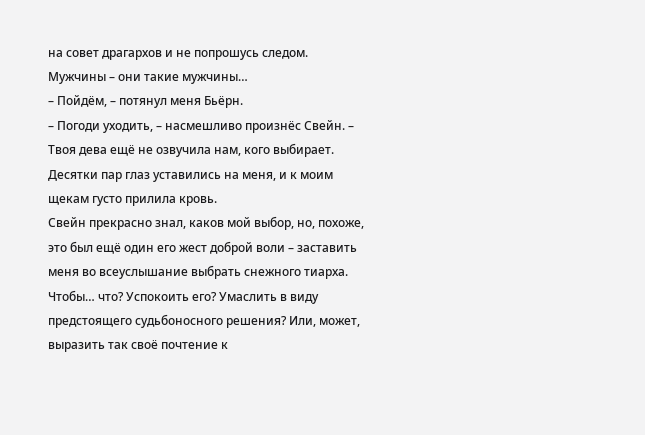на совет драгархов и не попрошусь следом. Мужчины – они такие мужчины…
– Пойдём, – потянул меня Бьёрн.
– Погоди уходить, – насмешливо произнёс Свейн. – Твоя дева ещё не озвучила нам, кого выбирает.
Десятки пар глаз уставились на меня, и к моим щекам густо прилила кровь.
Свейн прекрасно знал, каков мой выбор, но, похоже, это был ещё один его жест доброй воли – заставить меня во всеуслышание выбрать снежного тиарха. Чтобы… что? Успокоить его? Умаслить в виду предстоящего судьбоносного решения? Или, может, выразить так своё почтение к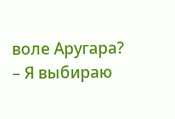воле Аругара?
– Я выбираю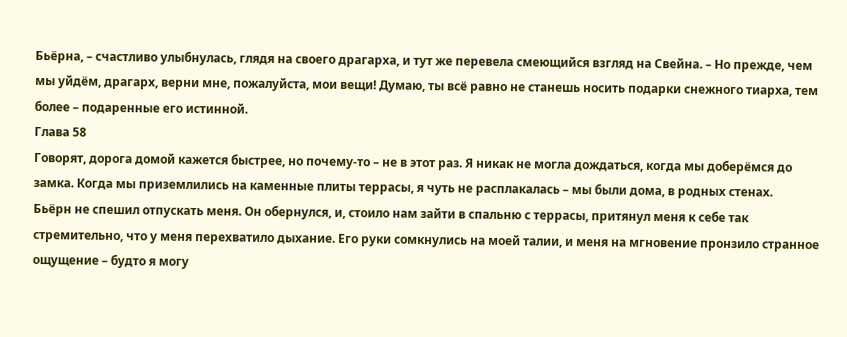Бьёрна, – счастливо улыбнулась, глядя на своего драгарха, и тут же перевела смеющийся взгляд на Свейна. – Но прежде, чем мы уйдём, драгарх, верни мне, пожалуйста, мои вещи! Думаю, ты всё равно не станешь носить подарки снежного тиарха, тем более – подаренные его истинной.
Глава 58
Говорят, дорога домой кажется быстрее, но почему-то – не в этот раз. Я никак не могла дождаться, когда мы доберёмся до замка. Когда мы приземлились на каменные плиты террасы, я чуть не расплакалась – мы были дома, в родных стенах.
Бьёрн не спешил отпускать меня. Он обернулся, и, стоило нам зайти в спальню с террасы, притянул меня к себе так стремительно, что у меня перехватило дыхание. Его руки сомкнулись на моей талии, и меня на мгновение пронзило странное ощущение – будто я могу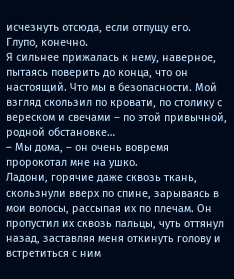исчезнуть отсюда, если отпущу его.
Глупо, конечно.
Я сильнее прижалась к нему, наверное, пытаясь поверить до конца, что он настоящий. Что мы в безопасности. Мой взгляд скользил по кровати, по столику с вереском и свечами – по этой привычной, родной обстановке…
– Мы дома, – он очень вовремя пророкотал мне на ушко.
Ладони, горячие даже сквозь ткань, скользнули вверх по спине, зарываясь в мои волосы, рассыпая их по плечам. Он пропустил их сквозь пальцы, чуть оттянул назад, заставляя меня откинуть голову и встретиться с ним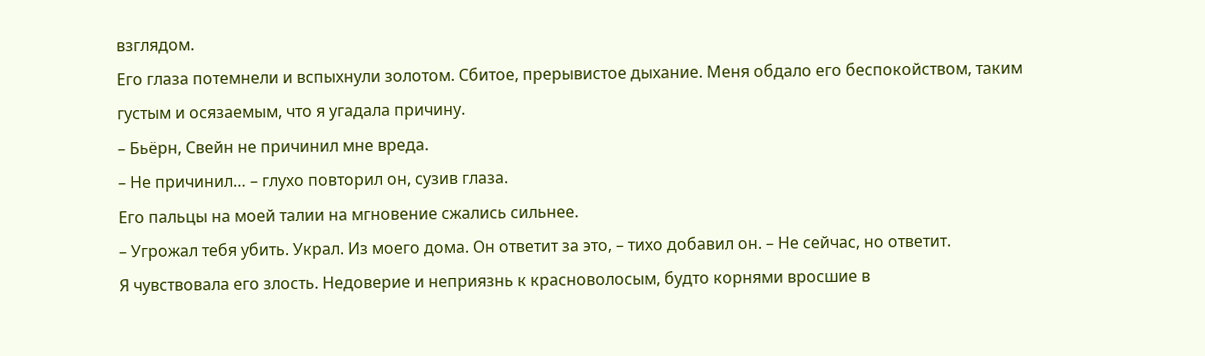взглядом.
Его глаза потемнели и вспыхнули золотом. Сбитое, прерывистое дыхание. Меня обдало его беспокойством, таким густым и осязаемым, что я угадала причину.
– Бьёрн, Свейн не причинил мне вреда.
– Не причинил… – глухо повторил он, сузив глаза.
Его пальцы на моей талии на мгновение сжались сильнее.
– Угрожал тебя убить. Украл. Из моего дома. Он ответит за это, – тихо добавил он. – Не сейчас, но ответит.
Я чувствовала его злость. Недоверие и неприязнь к красноволосым, будто корнями вросшие в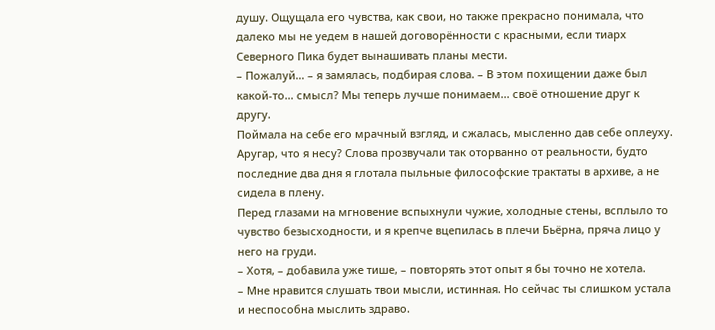душу. Ощущала его чувства, как свои, но также прекрасно понимала, что далеко мы не уедем в нашей договорённости с красными, если тиарх Северного Пика будет вынашивать планы мести.
– Пожалуй… – я замялась, подбирая слова. – В этом похищении даже был какой-то… смысл? Мы теперь лучше понимаем... своё отношение друг к другу.
Поймала на себе его мрачный взгляд, и сжалась, мысленно дав себе оплеуху. Аругар, что я несу? Слова прозвучали так оторванно от реальности, будто последние два дня я глотала пыльные философские трактаты в архиве, а не сидела в плену.
Перед глазами на мгновение вспыхнули чужие, холодные стены, всплыло то чувство безысходности, и я крепче вцепилась в плечи Бьёрна, пряча лицо у него на груди.
– Хотя, – добавила уже тише, – повторять этот опыт я бы точно не хотела.
– Мне нравится слушать твои мысли, истинная. Но сейчас ты слишком устала и неспособна мыслить здраво.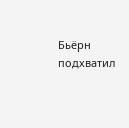Бьёрн подхватил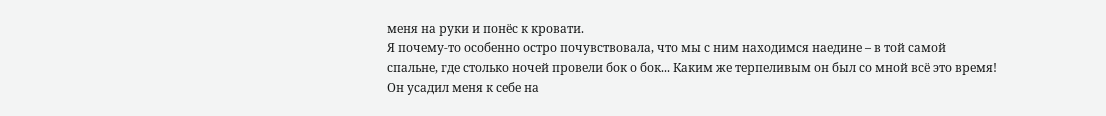меня на руки и понёс к кровати.
Я почему-то особенно остро почувствовала, что мы с ним находимся наедине – в той самой спальне, где столько ночей провели бок о бок... Каким же терпеливым он был со мной всё это время!
Он усадил меня к себе на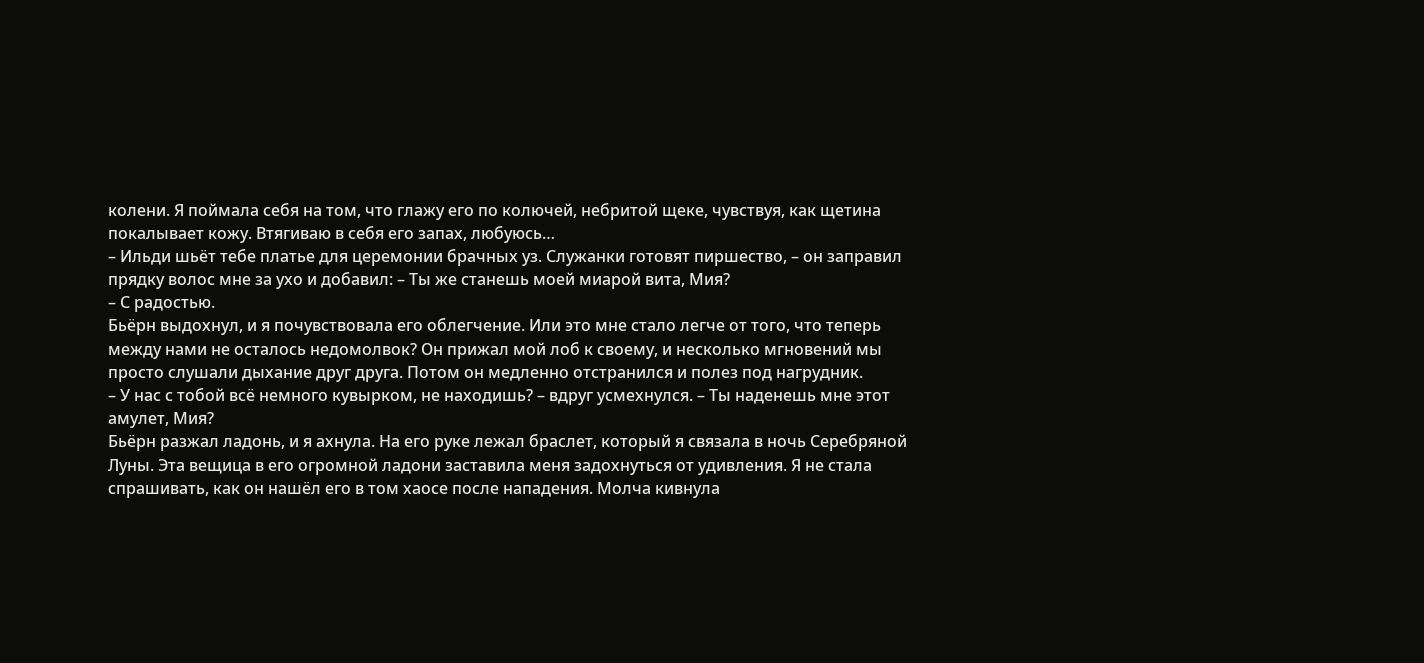колени. Я поймала себя на том, что глажу его по колючей, небритой щеке, чувствуя, как щетина покалывает кожу. Втягиваю в себя его запах, любуюсь…
– Ильди шьёт тебе платье для церемонии брачных уз. Служанки готовят пиршество, – он заправил прядку волос мне за ухо и добавил: – Ты же станешь моей миарой вита, Мия?
– С радостью.
Бьёрн выдохнул, и я почувствовала его облегчение. Или это мне стало легче от того, что теперь между нами не осталось недомолвок? Он прижал мой лоб к своему, и несколько мгновений мы просто слушали дыхание друг друга. Потом он медленно отстранился и полез под нагрудник.
– У нас с тобой всё немного кувырком, не находишь? – вдруг усмехнулся. – Ты наденешь мне этот амулет, Мия?
Бьёрн разжал ладонь, и я ахнула. На его руке лежал браслет, который я связала в ночь Серебряной Луны. Эта вещица в его огромной ладони заставила меня задохнуться от удивления. Я не стала спрашивать, как он нашёл его в том хаосе после нападения. Молча кивнула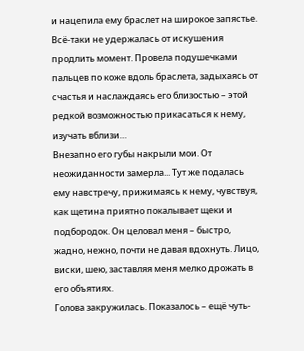и нацепила ему браслет на широкое запястье.
Всё-таки не удержалась от искушения продлить момент. Провела подушечками пальцев по коже вдоль браслета, задыхаясь от счастья и наслаждаясь его близостью – этой редкой возможностью прикасаться к нему, изучать вблизи…
Внезапно его губы накрыли мои. От неожиданности замерла... Тут же подалась ему навстречу, прижимаясь к нему, чувствуя, как щетина приятно покалывает щеки и подбородок. Он целовал меня – быстро, жадно, нежно, почти не давая вдохнуть. Лицо, виски, шею, заставляя меня мелко дрожать в его объятиях.
Голова закружилась. Показалось – ещё чуть-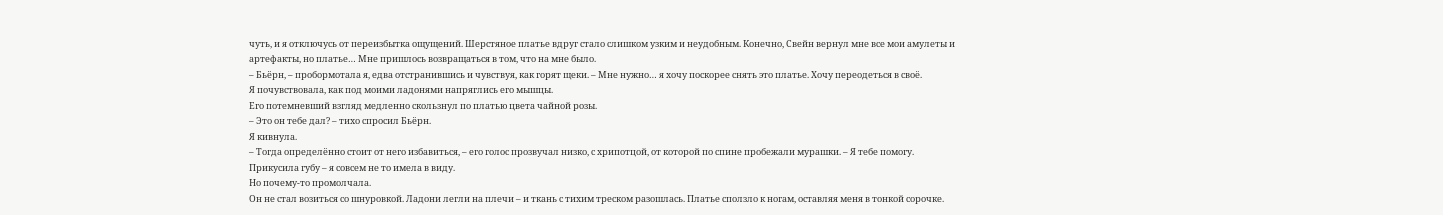чуть, и я отключусь от переизбытка ощущений. Шерстяное платье вдруг стало слишком узким и неудобным. Конечно, Свейн вернул мне все мои амулеты и артефакты, но платье… Мне пришлось возвращаться в том, что на мне было.
– Бьёрн, – пробормотала я, едва отстранившись и чувствуя, как горят щеки. – Мне нужно… я хочу поскорее снять это платье. Хочу переодеться в своё.
Я почувствовала, как под моими ладонями напряглись его мышцы.
Его потемневший взгляд медленно скользнул по платью цвета чайной розы.
– Это он тебе дал? – тихо спросил Бьёрн.
Я кивнула.
– Тогда определённо стоит от него избавиться, – его голос прозвучал низко, с хрипотцой, от которой по спине пробежали мурашки. – Я тебе помогу.
Прикусила губу – я совсем не то имела в виду.
Но почему-то промолчала.
Он не стал возиться со шнуровкой. Ладони легли на плечи – и ткань с тихим треском разошлась. Платье сползло к ногам, оставляя меня в тонкой сорочке.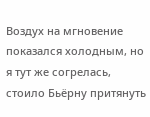Воздух на мгновение показался холодным, но я тут же согрелась, стоило Бьёрну притянуть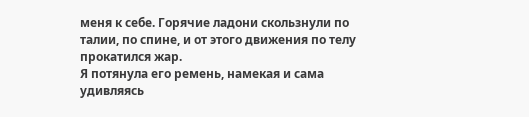меня к себе. Горячие ладони скользнули по талии, по спине, и от этого движения по телу прокатился жар.
Я потянула его ремень, намекая и сама удивляясь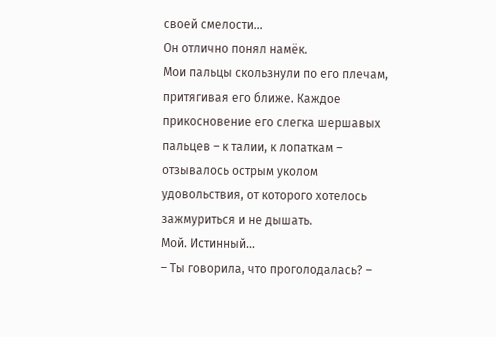своей смелости…
Он отлично понял намёк.
Мои пальцы скользнули по его плечам, притягивая его ближе. Каждое прикосновение его слегка шершавых пальцев – к талии, к лопаткам – отзывалось острым уколом удовольствия, от которого хотелось зажмуриться и не дышать.
Мой. Истинный…
– Ты говорила, что проголодалась? –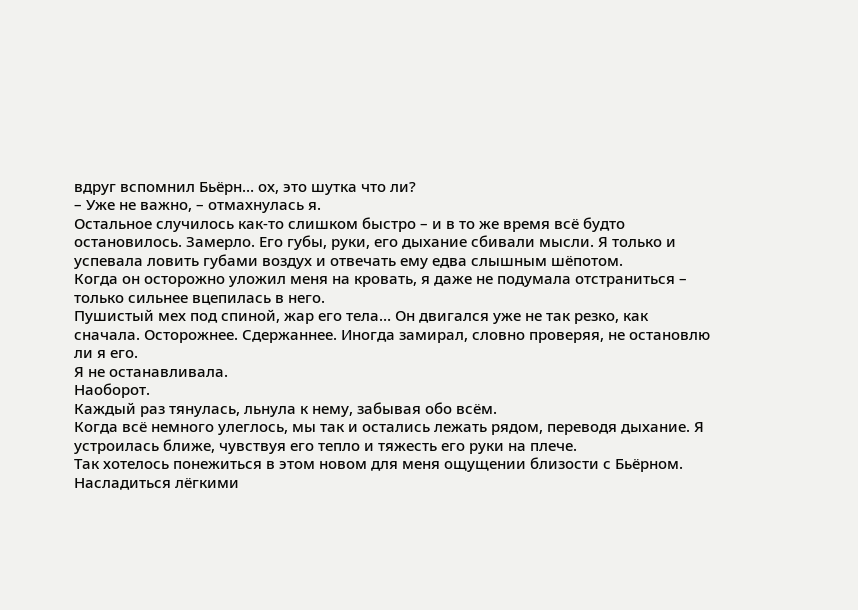вдруг вспомнил Бьёрн… ох, это шутка что ли?
– Уже не важно, – отмахнулась я.
Остальное случилось как-то слишком быстро – и в то же время всё будто остановилось. Замерло. Его губы, руки, его дыхание сбивали мысли. Я только и успевала ловить губами воздух и отвечать ему едва слышным шёпотом.
Когда он осторожно уложил меня на кровать, я даже не подумала отстраниться – только сильнее вцепилась в него.
Пушистый мех под спиной, жар его тела… Он двигался уже не так резко, как сначала. Осторожнее. Сдержаннее. Иногда замирал, словно проверяя, не остановлю ли я его.
Я не останавливала.
Наоборот.
Каждый раз тянулась, льнула к нему, забывая обо всём.
Когда всё немного улеглось, мы так и остались лежать рядом, переводя дыхание. Я устроилась ближе, чувствуя его тепло и тяжесть его руки на плече.
Так хотелось понежиться в этом новом для меня ощущении близости с Бьёрном. Насладиться лёгкими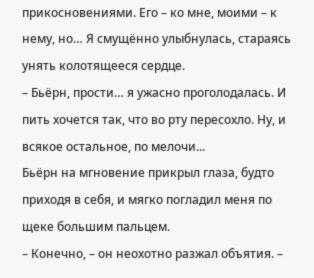прикосновениями. Его – ко мне, моими – к нему, но… Я смущённо улыбнулась, стараясь унять колотящееся сердце.
– Бьёрн, прости… я ужасно проголодалась. И пить хочется так, что во рту пересохло. Ну, и всякое остальное, по мелочи...
Бьёрн на мгновение прикрыл глаза, будто приходя в себя, и мягко погладил меня по щеке большим пальцем.
– Конечно, – он неохотно разжал объятия. –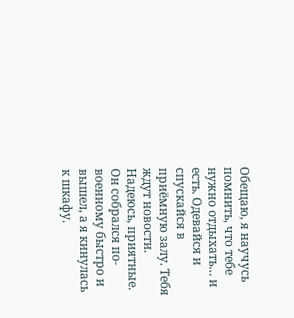Обещаю, я научусь помнить, что тебе нужно отдыхать… и есть. Одевайся и спускайся в приёмную залу. Тебя ждут новости. Надеюсь, приятные.
Он собрался по-военному быстро и вышел, а я кинулась к шкафу.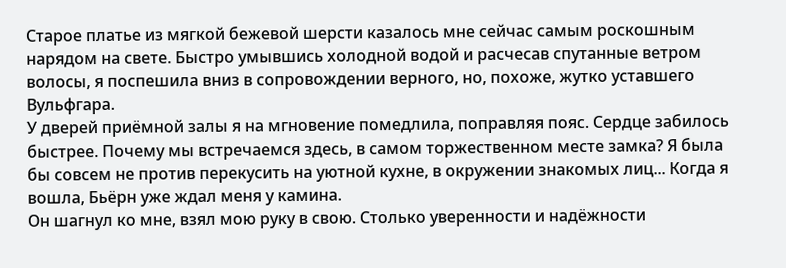Старое платье из мягкой бежевой шерсти казалось мне сейчас самым роскошным нарядом на свете. Быстро умывшись холодной водой и расчесав спутанные ветром волосы, я поспешила вниз в сопровождении верного, но, похоже, жутко уставшего Вульфгара.
У дверей приёмной залы я на мгновение помедлила, поправляя пояс. Сердце забилось быстрее. Почему мы встречаемся здесь, в самом торжественном месте замка? Я была бы совсем не против перекусить на уютной кухне, в окружении знакомых лиц... Когда я вошла, Бьёрн уже ждал меня у камина.
Он шагнул ко мне, взял мою руку в свою. Столько уверенности и надёжности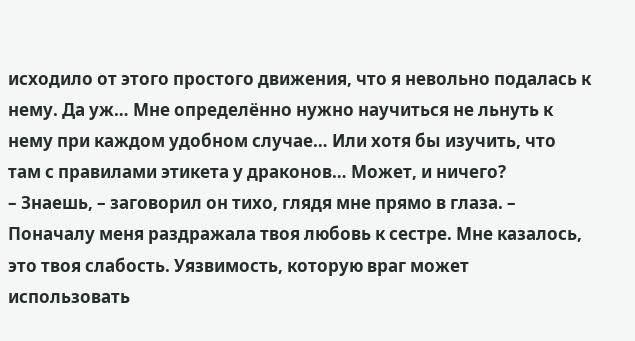исходило от этого простого движения, что я невольно подалась к нему. Да уж… Мне определённо нужно научиться не льнуть к нему при каждом удобном случае… Или хотя бы изучить, что там с правилами этикета у драконов… Может, и ничего?
– Знаешь, – заговорил он тихо, глядя мне прямо в глаза. – Поначалу меня раздражала твоя любовь к сестре. Мне казалось, это твоя слабость. Уязвимость, которую враг может использовать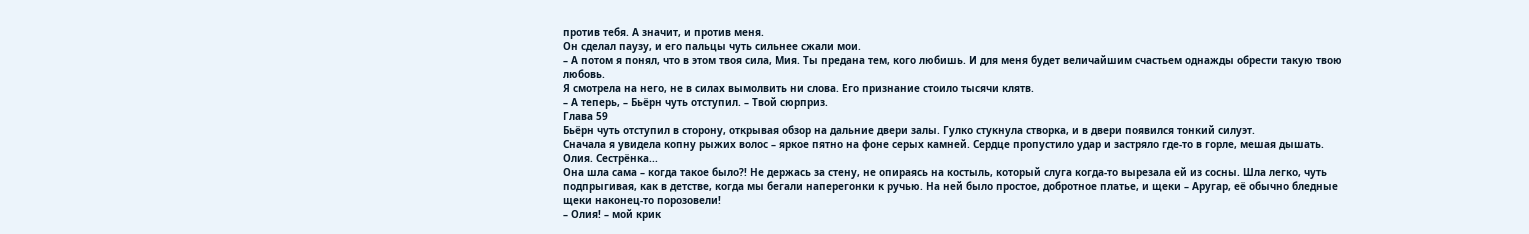против тебя. А значит, и против меня.
Он сделал паузу, и его пальцы чуть сильнее сжали мои.
– А потом я понял, что в этом твоя сила, Мия. Ты предана тем, кого любишь. И для меня будет величайшим счастьем однажды обрести такую твою любовь.
Я смотрела на него, не в силах вымолвить ни слова. Его признание стоило тысячи клятв.
– А теперь, – Бьёрн чуть отступил. – Твой сюрприз.
Глава 59
Бьёрн чуть отступил в сторону, открывая обзор на дальние двери залы. Гулко стукнула створка, и в двери появился тонкий силуэт.
Сначала я увидела копну рыжих волос – яркое пятно на фоне серых камней. Сердце пропустило удар и застряло где-то в горле, мешая дышать.
Олия. Сестрёнка...
Она шла сама – когда такое было?! Не держась за стену, не опираясь на костыль, который слуга когда-то вырезала ей из сосны. Шла легко, чуть подпрыгивая, как в детстве, когда мы бегали наперегонки к ручью. На ней было простое, добротное платье, и щеки – Аругар, её обычно бледные щеки наконец-то порозовели!
– Олия! – мой крик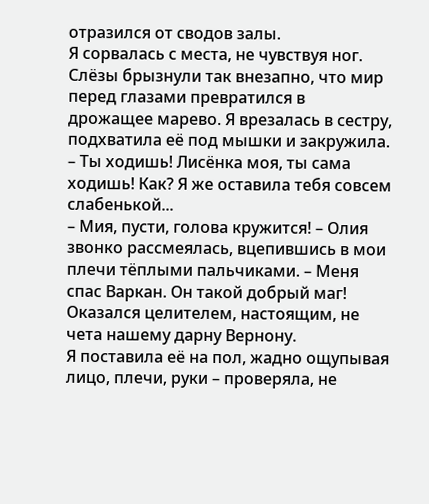отразился от сводов залы.
Я сорвалась с места, не чувствуя ног. Слёзы брызнули так внезапно, что мир перед глазами превратился в дрожащее марево. Я врезалась в сестру, подхватила её под мышки и закружила.
– Ты ходишь! Лисёнка моя, ты сама ходишь! Как? Я же оставила тебя совсем слабенькой...
– Мия, пусти, голова кружится! – Олия звонко рассмеялась, вцепившись в мои плечи тёплыми пальчиками. – Меня спас Варкан. Он такой добрый маг! Оказался целителем, настоящим, не чета нашему дарну Вернону.
Я поставила её на пол, жадно ощупывая лицо, плечи, руки – проверяла, не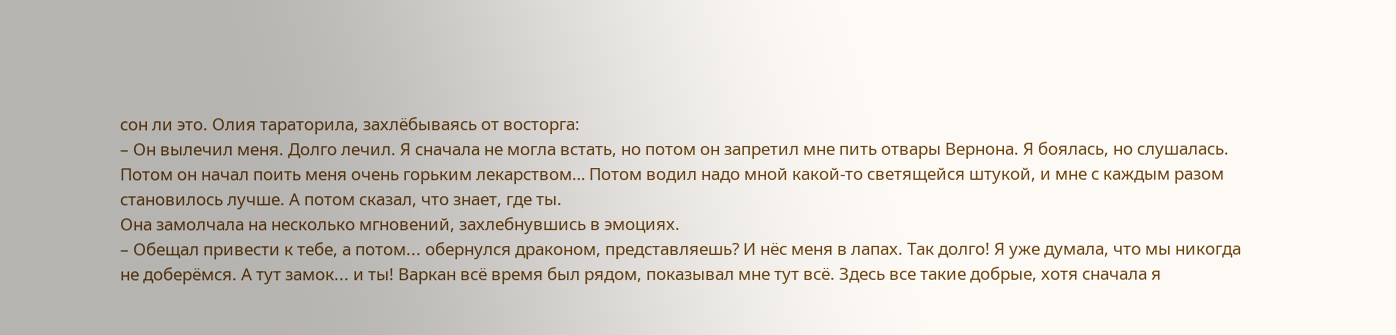сон ли это. Олия тараторила, захлёбываясь от восторга:
– Он вылечил меня. Долго лечил. Я сначала не могла встать, но потом он запретил мне пить отвары Вернона. Я боялась, но слушалась. Потом он начал поить меня очень горьким лекарством… Потом водил надо мной какой-то светящейся штукой, и мне с каждым разом становилось лучше. А потом сказал, что знает, где ты.
Она замолчала на несколько мгновений, захлебнувшись в эмоциях.
– Обещал привести к тебе, а потом... обернулся драконом, представляешь? И нёс меня в лапах. Так долго! Я уже думала, что мы никогда не доберёмся. А тут замок... и ты! Варкан всё время был рядом, показывал мне тут всё. Здесь все такие добрые, хотя сначала я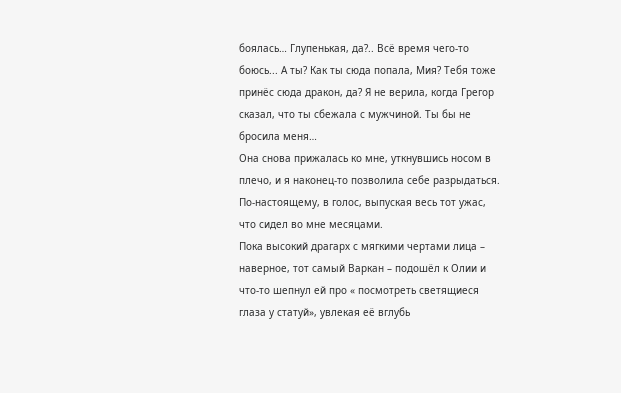боялась… Глупенькая, да?.. Всё время чего-то боюсь... А ты? Как ты сюда попала, Мия? Тебя тоже принёс сюда дракон, да? Я не верила, когда Грегор сказал, что ты сбежала с мужчиной. Ты бы не бросила меня…
Она снова прижалась ко мне, уткнувшись носом в плечо, и я наконец-то позволила себе разрыдаться. По-настоящему, в голос, выпуская весь тот ужас, что сидел во мне месяцами.
Пока высокий драгарх с мягкими чертами лица – наверное, тот самый Варкан – подошёл к Олии и что-то шепнул ей про « посмотреть светящиеся глаза у статуй», увлекая её вглубь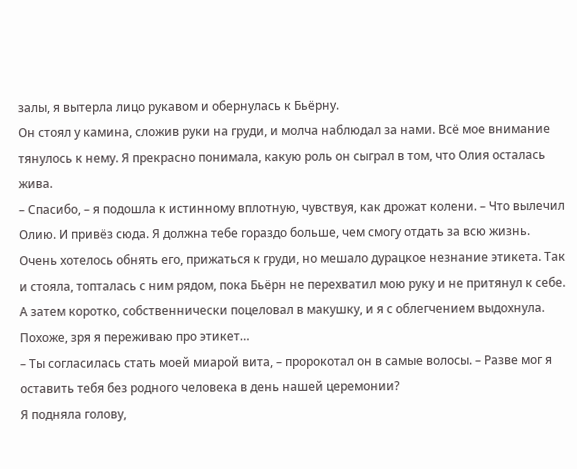залы, я вытерла лицо рукавом и обернулась к Бьёрну.
Он стоял у камина, сложив руки на груди, и молча наблюдал за нами. Всё мое внимание тянулось к нему. Я прекрасно понимала, какую роль он сыграл в том, что Олия осталась жива.
– Спасибо, – я подошла к истинному вплотную, чувствуя, как дрожат колени. – Что вылечил Олию. И привёз сюда. Я должна тебе гораздо больше, чем смогу отдать за всю жизнь.
Очень хотелось обнять его, прижаться к груди, но мешало дурацкое незнание этикета. Так и стояла, топталась с ним рядом, пока Бьёрн не перехватил мою руку и не притянул к себе. А затем коротко, собственнически поцеловал в макушку, и я с облегчением выдохнула. Похоже, зря я переживаю про этикет…
– Ты согласилась стать моей миарой вита, – пророкотал он в самые волосы. – Разве мог я оставить тебя без родного человека в день нашей церемонии?
Я подняла голову,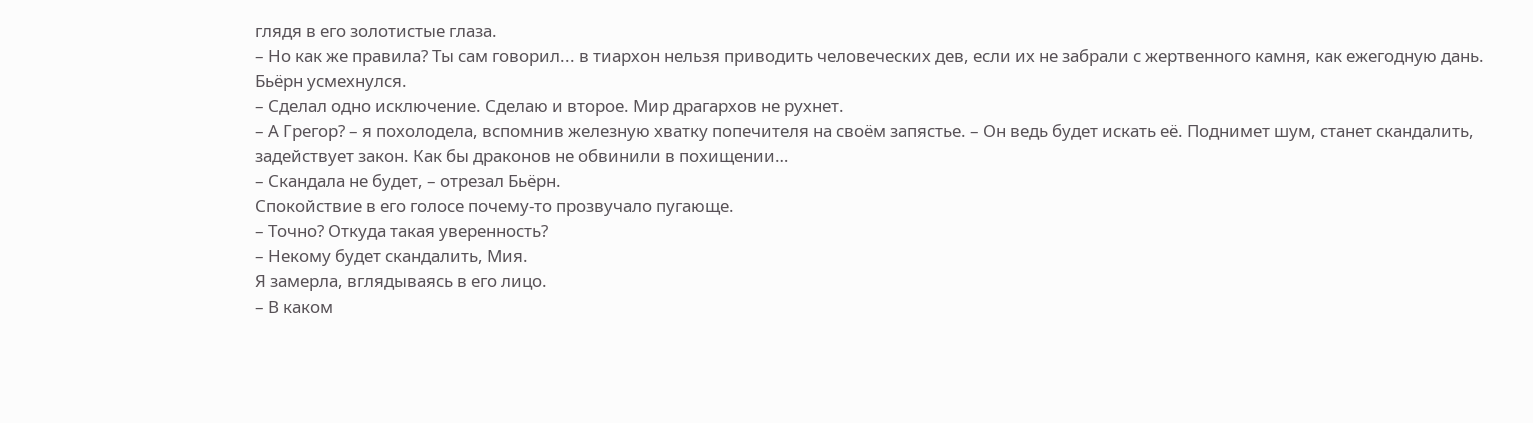глядя в его золотистые глаза.
– Но как же правила? Ты сам говорил... в тиархон нельзя приводить человеческих дев, если их не забрали с жертвенного камня, как ежегодную дань.
Бьёрн усмехнулся.
– Сделал одно исключение. Сделаю и второе. Мир драгархов не рухнет.
– А Грегор? – я похолодела, вспомнив железную хватку попечителя на своём запястье. – Он ведь будет искать её. Поднимет шум, станет скандалить, задействует закон. Как бы драконов не обвинили в похищении…
– Скандала не будет, – отрезал Бьёрн.
Спокойствие в его голосе почему-то прозвучало пугающе.
– Точно? Откуда такая уверенность?
– Некому будет скандалить, Мия.
Я замерла, вглядываясь в его лицо.
– В каком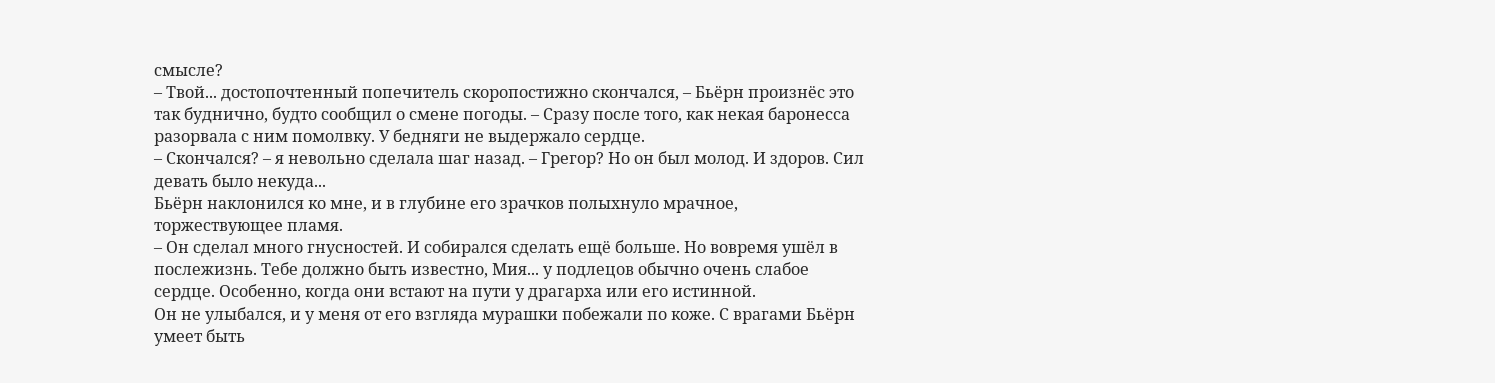смысле?
– Твой... достопочтенный попечитель скоропостижно скончался, – Бьёрн произнёс это так буднично, будто сообщил о смене погоды. – Сразу после того, как некая баронесса разорвала с ним помолвку. У бедняги не выдержало сердце.
– Скончался? – я невольно сделала шаг назад. – Грегор? Но он был молод. И здоров. Сил девать было некуда...
Бьёрн наклонился ко мне, и в глубине его зрачков полыхнуло мрачное, торжествующее пламя.
– Он сделал много гнусностей. И собирался сделать ещё больше. Но вовремя ушёл в послежизнь. Тебе должно быть известно, Мия... у подлецов обычно очень слабое сердце. Особенно, когда они встают на пути у драгарха или его истинной.
Он не улыбался, и у меня от его взгляда мурашки побежали по коже. С врагами Бьёрн умеет быть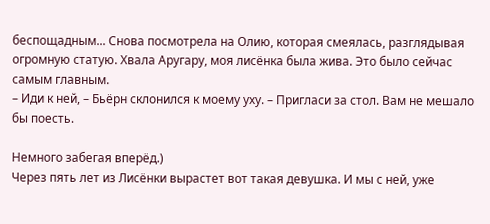беспощадным... Снова посмотрела на Олию, которая смеялась, разглядывая огромную статую. Хвала Аругару, моя лисёнка была жива. Это было сейчас самым главным.
– Иди к ней, – Бьёрн склонился к моему уху. – Пригласи за стол. Вам не мешало бы поесть.

Немного забегая вперёд.)
Через пять лет из Лисёнки вырастет вот такая девушка. И мы с ней, уже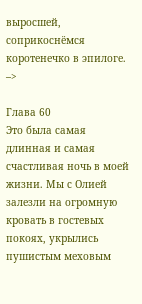выросшей, соприкоснёмся коротенечко в эпилоге. –>

Глава 60
Это была самая длинная и самая счастливая ночь в моей жизни. Мы с Олией залезли на огромную кровать в гостевых покоях, укрылись пушистым меховым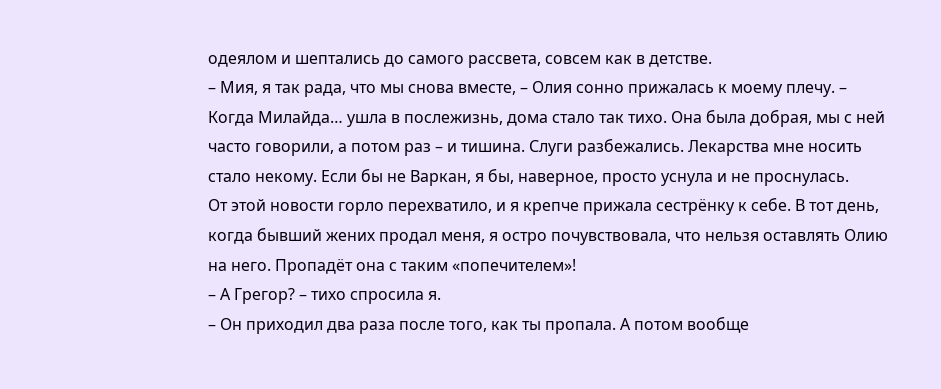одеялом и шептались до самого рассвета, совсем как в детстве.
– Мия, я так рада, что мы снова вместе, – Олия сонно прижалась к моему плечу. – Когда Милайда… ушла в послежизнь, дома стало так тихо. Она была добрая, мы с ней часто говорили, а потом раз – и тишина. Слуги разбежались. Лекарства мне носить стало некому. Если бы не Варкан, я бы, наверное, просто уснула и не проснулась.
От этой новости горло перехватило, и я крепче прижала сестрёнку к себе. В тот день, когда бывший жених продал меня, я остро почувствовала, что нельзя оставлять Олию на него. Пропадёт она с таким «попечителем»!
– А Грегор? – тихо спросила я.
– Он приходил два раза после того, как ты пропала. А потом вообще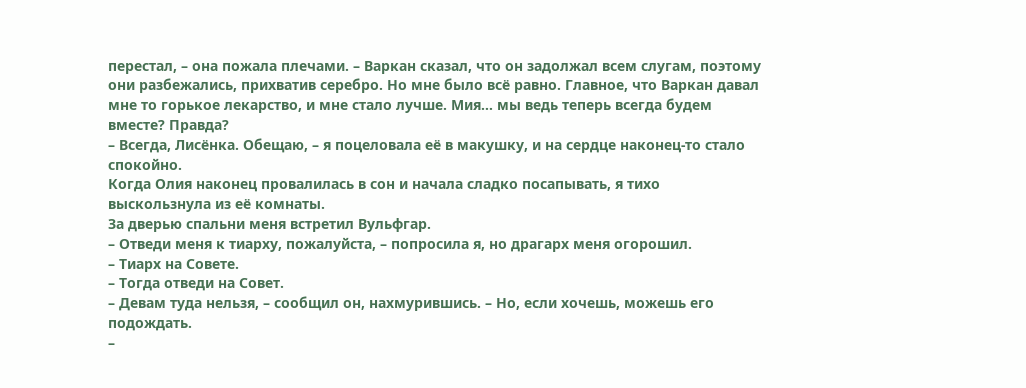перестал, – она пожала плечами. – Варкан сказал, что он задолжал всем слугам, поэтому они разбежались, прихватив серебро. Но мне было всё равно. Главное, что Варкан давал мне то горькое лекарство, и мне стало лучше. Мия… мы ведь теперь всегда будем вместе? Правда?
– Всегда, Лисёнка. Обещаю, – я поцеловала её в макушку, и на сердце наконец-то стало спокойно.
Когда Олия наконец провалилась в сон и начала сладко посапывать, я тихо выскользнула из её комнаты.
За дверью спальни меня встретил Вульфгар.
– Отведи меня к тиарху, пожалуйста, – попросила я, но драгарх меня огорошил.
– Тиарх на Совете.
– Тогда отведи на Совет.
– Девам туда нельзя, – сообщил он, нахмурившись. – Но, если хочешь, можешь его подождать.
–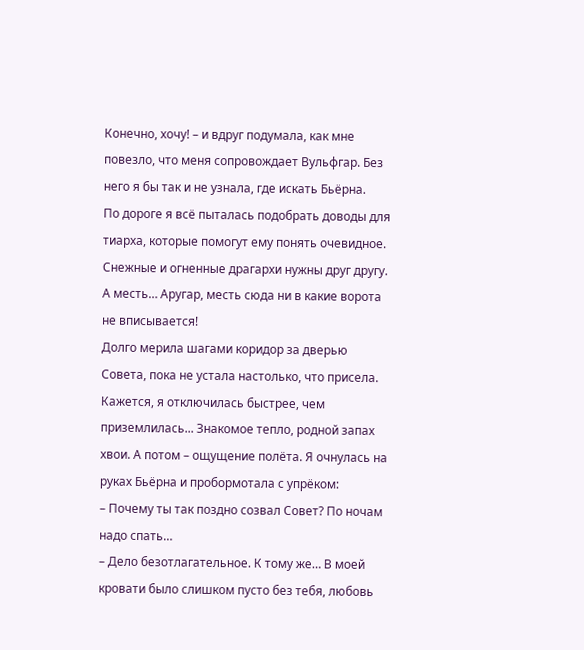Конечно, хочу! – и вдруг подумала, как мне повезло, что меня сопровождает Вульфгар. Без него я бы так и не узнала, где искать Бьёрна.
По дороге я всё пыталась подобрать доводы для тиарха, которые помогут ему понять очевидное.
Снежные и огненные драгархи нужны друг другу.
А месть… Аругар, месть сюда ни в какие ворота не вписывается!
Долго мерила шагами коридор за дверью Совета, пока не устала настолько, что присела. Кажется, я отключилась быстрее, чем приземлилась... Знакомое тепло, родной запах хвои. А потом – ощущение полёта. Я очнулась на руках Бьёрна и пробормотала с упрёком:
– Почему ты так поздно созвал Совет? По ночам надо спать…
– Дело безотлагательное. К тому же… В моей кровати было слишком пусто без тебя, любовь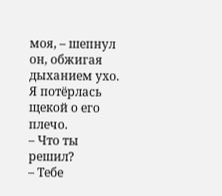моя, – шепнул он, обжигая дыханием ухо.
Я потёрлась щекой о его плечо.
– Что ты решил?
– Тебе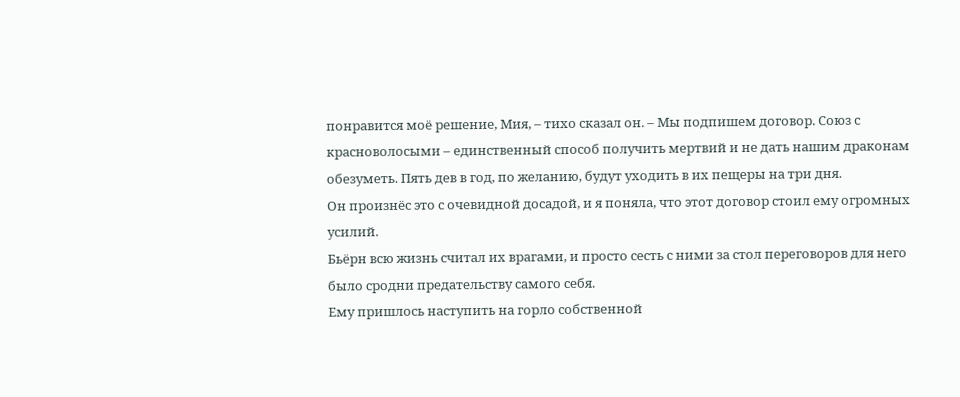понравится моё решение, Мия, – тихо сказал он. – Мы подпишем договор. Союз с красноволосыми – единственный способ получить мертвий и не дать нашим драконам обезуметь. Пять дев в год, по желанию, будут уходить в их пещеры на три дня.
Он произнёс это с очевидной досадой, и я поняла, что этот договор стоил ему огромных усилий.
Бьёрн всю жизнь считал их врагами, и просто сесть с ними за стол переговоров для него было сродни предательству самого себя.
Ему пришлось наступить на горло собственной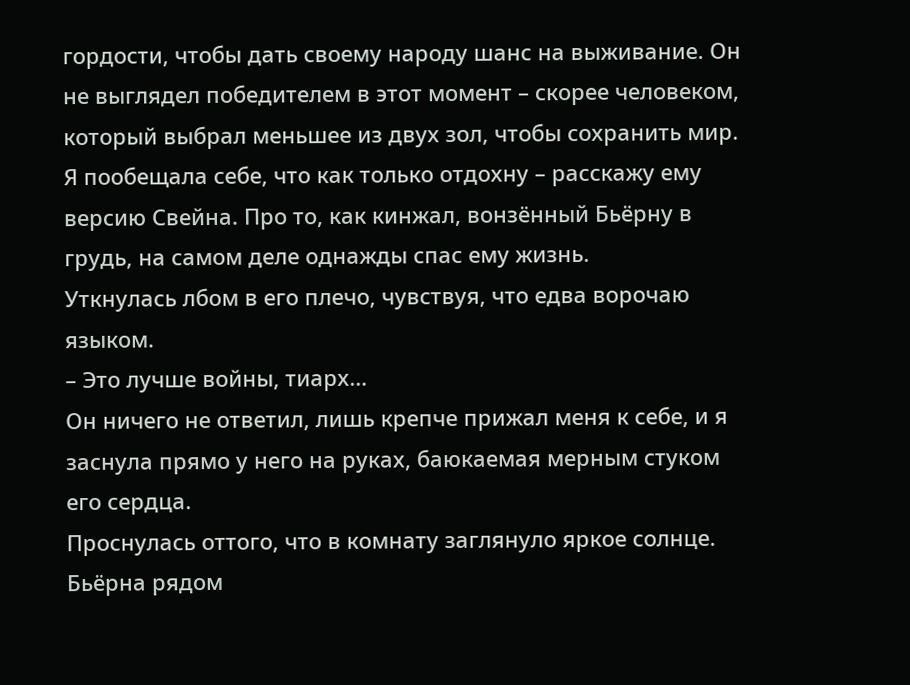гордости, чтобы дать своему народу шанс на выживание. Он не выглядел победителем в этот момент – скорее человеком, который выбрал меньшее из двух зол, чтобы сохранить мир.
Я пообещала себе, что как только отдохну – расскажу ему версию Свейна. Про то, как кинжал, вонзённый Бьёрну в грудь, на самом деле однажды спас ему жизнь.
Уткнулась лбом в его плечо, чувствуя, что едва ворочаю языком.
– Это лучше войны, тиарх…
Он ничего не ответил, лишь крепче прижал меня к себе, и я заснула прямо у него на руках, баюкаемая мерным стуком его сердца.
Проснулась оттого, что в комнату заглянуло яркое солнце. Бьёрна рядом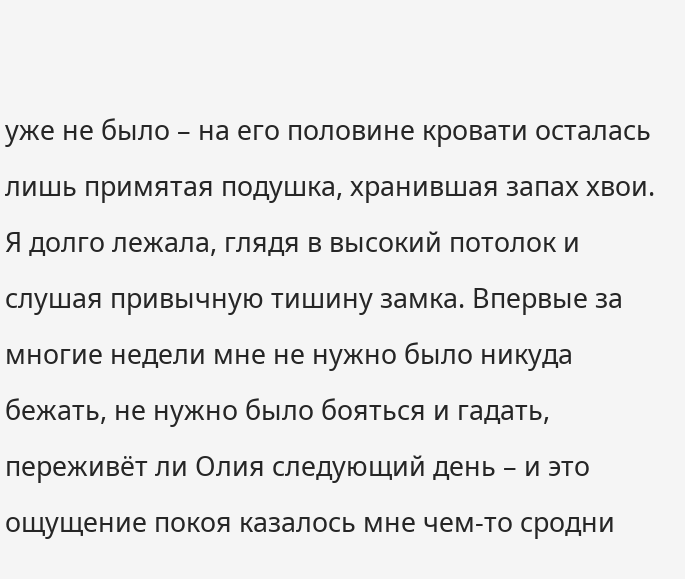уже не было – на его половине кровати осталась лишь примятая подушка, хранившая запах хвои. Я долго лежала, глядя в высокий потолок и слушая привычную тишину замка. Впервые за многие недели мне не нужно было никуда бежать, не нужно было бояться и гадать, переживёт ли Олия следующий день – и это ощущение покоя казалось мне чем-то сродни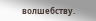волшебству.